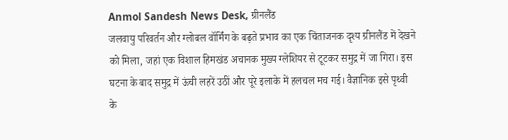Anmol Sandesh News Desk, ग्रीनलैंड
जलवायु परिवर्तन और ग्लोबल वॉर्मिंग के बढ़ते प्रभाव का एक चिंताजनक दृश्य ग्रीनलैंड में देखने को मिला, जहां एक विशाल हिमखंड अचानक मुख्य ग्लेशियर से टूटकर समुद्र में जा गिरा। इस घटना के बाद समुद्र में ऊंची लहरें उठीं और पूरे इलाके में हलचल मच गई। वैज्ञानिक इसे पृथ्वी के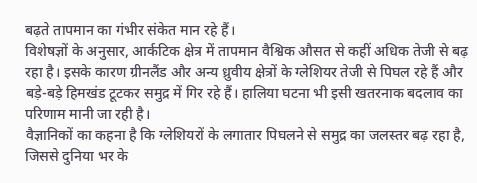बढ़ते तापमान का गंभीर संकेत मान रहे हैं।
विशेषज्ञों के अनुसार, आर्कटिक क्षेत्र में तापमान वैश्विक औसत से कहीं अधिक तेजी से बढ़ रहा है। इसके कारण ग्रीनलैंड और अन्य ध्रुवीय क्षेत्रों के ग्लेशियर तेजी से पिघल रहे हैं और बड़े-बड़े हिमखंड टूटकर समुद्र में गिर रहे हैं। हालिया घटना भी इसी खतरनाक बदलाव का परिणाम मानी जा रही है।
वैज्ञानिकों का कहना है कि ग्लेशियरों के लगातार पिघलने से समुद्र का जलस्तर बढ़ रहा है, जिससे दुनिया भर के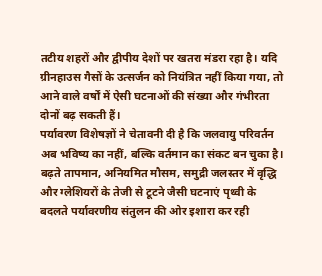तटीय शहरों और द्वीपीय देशों पर खतरा मंडरा रहा है। यदि ग्रीनहाउस गैसों के उत्सर्जन को नियंत्रित नहीं किया गया, तो आने वाले वर्षों में ऐसी घटनाओं की संख्या और गंभीरता दोनों बढ़ सकती हैं।
पर्यावरण विशेषज्ञों ने चेतावनी दी है कि जलवायु परिवर्तन अब भविष्य का नहीं, बल्कि वर्तमान का संकट बन चुका है। बढ़ते तापमान, अनियमित मौसम, समुद्री जलस्तर में वृद्धि और ग्लेशियरों के तेजी से टूटने जैसी घटनाएं पृथ्वी के बदलते पर्यावरणीय संतुलन की ओर इशारा कर रही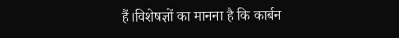हैं।विशेषज्ञों का मानना है कि कार्बन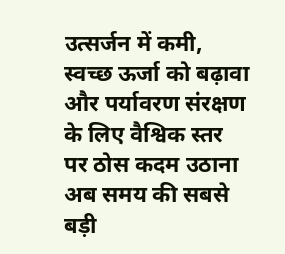उत्सर्जन में कमी, स्वच्छ ऊर्जा को बढ़ावा और पर्यावरण संरक्षण के लिए वैश्विक स्तर पर ठोस कदम उठाना अब समय की सबसे बड़ी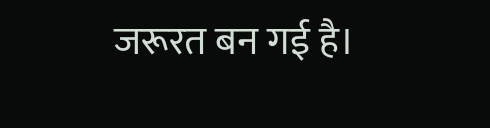जरूरत बन गई है।